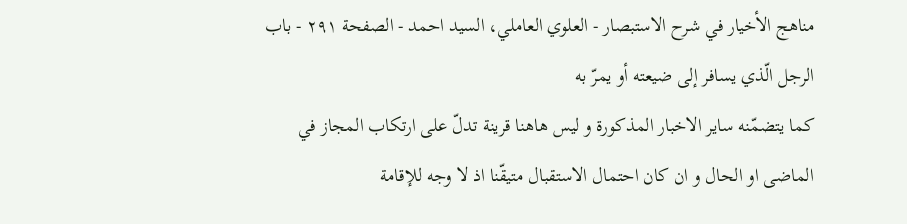مناهج الأخيار في شرح الاستبصار - العلوي العاملي، السيد احمد - الصفحة ٢٩١ - باب الرجل الّذي يسافر إلى ضيعته أو يمرّ به
كما يتضمّنه ساير الاخبار المذكورة و ليس هاهنا قرينة تدلّ على ارتكاب المجاز في الماضى او الحال و ان كان احتمال الاستقبال متيقّنا اذ لا وجه للإقامة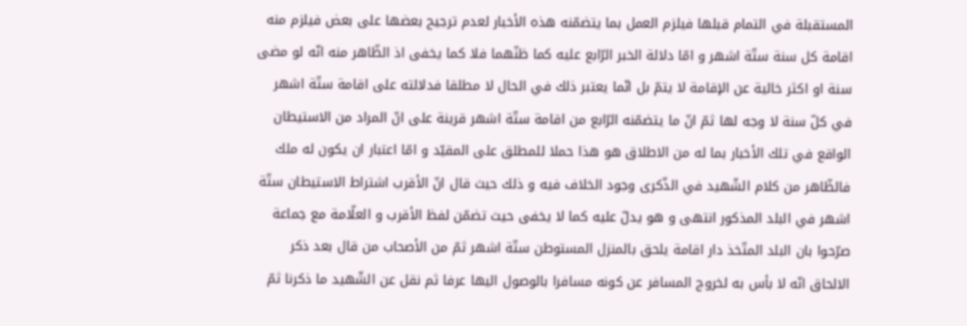المستقبلة في التمام قبلها فيلزم العمل بما يتضمّنه هذه الأخبار لعدم ترجيح بعضها على بعض فيلزم منه اقامة كل سنة ستّة اشهر و امّا دلالة الخبر الرّابع عليه كما ظنّهما فلا كما يخفى اذ الظّاهر منه انّه لو مضى سنة او اكثر خالية عن الإقامة لا يتمّ بل انّما يعتبر ذلك في الحال لا مطلقا فدلالته على اقامة ستّة اشهر في كلّ سنة لا وجه لها ثمّ انّ ما يتضمّنه الرّابع من اقامة ستّة اشهر قرينة على انّ المراد من الاستيطان الواقع في تلك الأخبار بما له من الاطلاق هو هذا حملا للمطلق على المقيّد و امّا اعتبار ان يكون له ملك فالظّاهر من كلام الشّهيد في الذّكرى وجود الخلاف فيه و ذلك حيث قال انّ الأقرب اشتراط الاستيطان ستّة اشهر في البلد المذكور انتهى و هو يدلّ عليه كما لا يخفى حيث تضمّن لفظ الأقرب و العلّامة مع جماعة صرّحوا بان البلد المتّخذ دار اقامة يلحق بالمنزل المستوطن ستّة اشهر ثمّ من الأصحاب من قال بعد ذكر الالحاق انّه لا بأس به لخروج المسافر عن كونه مسافرا بالوصول اليها عرفا ثم نقل عن الشّهيد ما ذكرنا ثمّ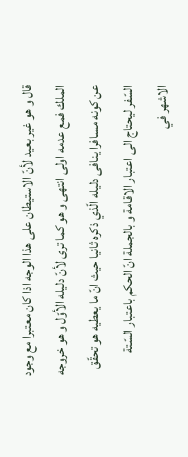قال و هو غير بعيد لأنّ الاستيطان على هذا الوجه اذا كان معتبرا مع وجود الملك فمع عدمه اولى انتهى و هو كما ترى لأنّ دليله الأوّل و هو خروجه عن كونه مسافرا ينافى دليله الّذي ذكره ثانيا حيث انّ ما يعطيه هو تحقّق السّفر ليحتاج الى اعتبار الاقامة و بالجملة انّ الحكم باعتبار السّتة الاشهر في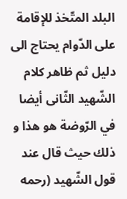البلد المتّخذ للإقامة على الدّوام يحتاج الى دليل ثم ظاهر كلام الشّهيد الثّانى أيضا في الرّوضة هو هذا و ذلك حيث قال عند قول الشّهيد (رحمه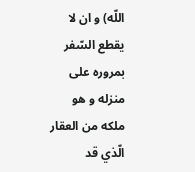اللّه) و ان لا يقطع السّفر بمروره على منزله و هو ملكه من العقار الّذي قد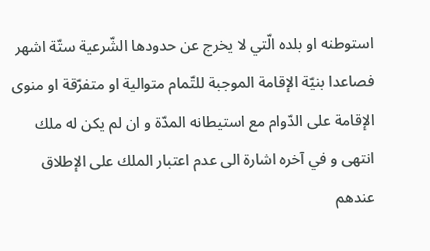استوطنه او بلده الّتي لا يخرج عن حدودها الشّرعية ستّة اشهر فصاعدا بنيّة الإقامة الموجبة للتّمام متوالية او متفرّقة او منوى الإقامة على الدّوام مع استيطانه المدّة و ان لم يكن له ملك انتهى و في آخره اشارة الى عدم اعتبار الملك على الإطلاق عندهم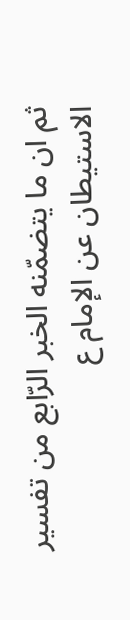ثم ان ما يتضمّنه الخبر الرّابع من تفسير الاستيطان عن الإمام ع